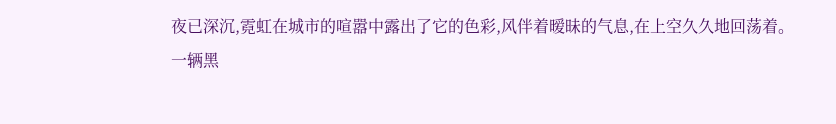夜已深沉,霓虹在城市的喧嚣中露出了它的色彩,风伴着暧昧的气息,在上空久久地回荡着。
一辆黑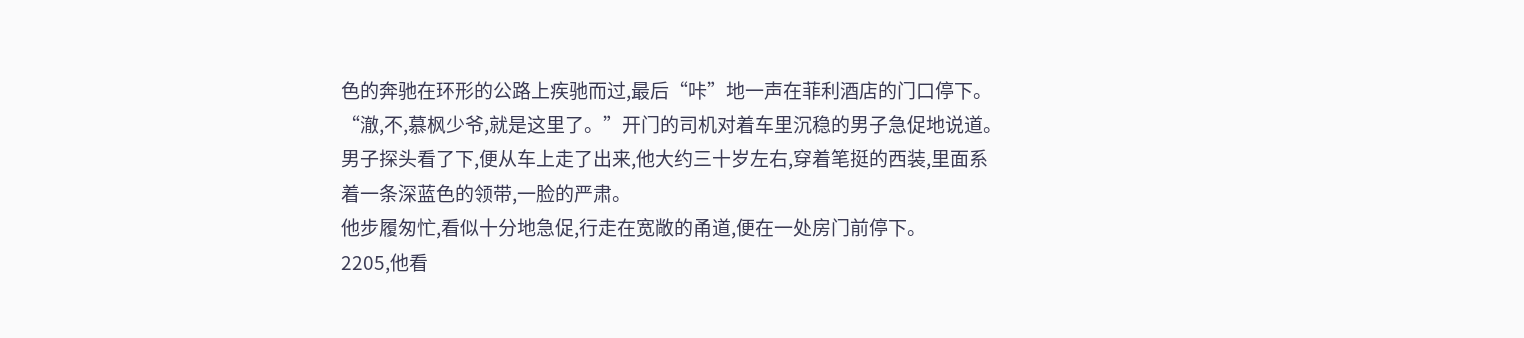色的奔驰在环形的公路上疾驰而过,最后“咔”地一声在菲利酒店的门口停下。
“澈,不,慕枫少爷,就是这里了。”开门的司机对着车里沉稳的男子急促地说道。
男子探头看了下,便从车上走了出来,他大约三十岁左右,穿着笔挺的西装,里面系着一条深蓝色的领带,一脸的严肃。
他步履匆忙,看似十分地急促,行走在宽敞的甬道,便在一处房门前停下。
2205,他看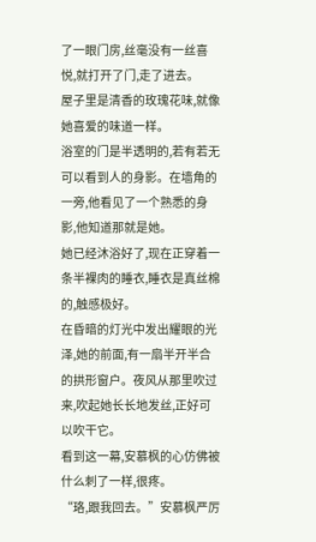了一眼门房,丝毫没有一丝喜悦,就打开了门,走了进去。
屋子里是清香的玫瑰花味,就像她喜爱的味道一样。
浴室的门是半透明的,若有若无可以看到人的身影。在墙角的一旁,他看见了一个熟悉的身影,他知道那就是她。
她已经沐浴好了,现在正穿着一条半裸肉的睡衣,睡衣是真丝棉的,触感极好。
在昏暗的灯光中发出耀眼的光泽,她的前面,有一扇半开半合的拱形窗户。夜风从那里吹过来,吹起她长长地发丝,正好可以吹干它。
看到这一幕,安慕枫的心仿佛被什么刺了一样,很疼。
“珞,跟我回去。”安慕枫严厉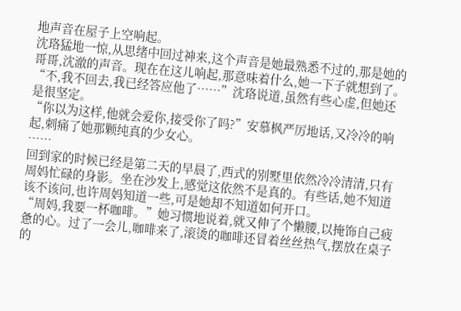地声音在屋子上空响起。
沈珞猛地一惊,从思绪中回过神来,这个声音是她最熟悉不过的,那是她的哥哥,沈澈的声音。现在在这儿响起,那意味着什么,她一下子就想到了。
“不,我不回去,我已经答应他了……”沈珞说道,虽然有些心虚,但她还是很坚定。
“你以为这样,他就会爱你,接受你了吗?”安慕枫严厉地话,又冷冷的响起,刺痛了她那颗纯真的少女心。
……
回到家的时候已经是第二天的早晨了,西式的别墅里依然冷冷清清,只有周妈忙碌的身影。坐在沙发上,感觉这依然不是真的。有些话,她不知道该不该问,也许周妈知道一些,可是她却不知道如何开口。
“周妈,我要一杯咖啡。”她习惯地说着,就又伸了个懒腰,以掩饰自己疲惫的心。过了一会儿,咖啡来了,滚烫的咖啡还冒着丝丝热气,摆放在桌子的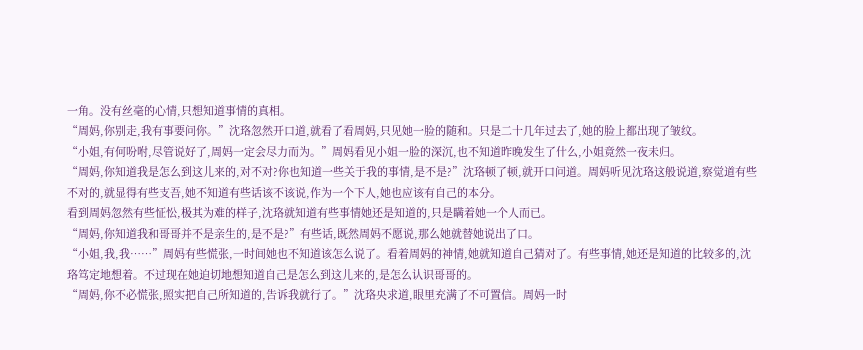一角。没有丝毫的心情,只想知道事情的真相。
“周妈,你别走,我有事要问你。”沈珞忽然开口道,就看了看周妈,只见她一脸的随和。只是二十几年过去了,她的脸上都出现了皱纹。
“小姐,有何吩咐,尽管说好了,周妈一定会尽力而为。”周妈看见小姐一脸的深沉,也不知道昨晚发生了什么,小姐竟然一夜未归。
“周妈,你知道我是怎么到这儿来的,对不对?你也知道一些关于我的事情,是不是?”沈珞顿了顿,就开口问道。周妈听见沈珞这般说道,察觉道有些不对的,就显得有些支吾,她不知道有些话该不该说,作为一个下人,她也应该有自己的本分。
看到周妈忽然有些怔忪,极其为难的样子,沈珞就知道有些事情她还是知道的,只是瞒着她一个人而已。
“周妈,你知道我和哥哥并不是亲生的,是不是?”有些话,既然周妈不愿说,那么她就替她说出了口。
“小姐,我,我……”周妈有些慌张,一时间她也不知道该怎么说了。看着周妈的神情,她就知道自己猜对了。有些事情,她还是知道的比较多的,沈珞笃定地想着。不过现在她迫切地想知道自己是怎么到这儿来的,是怎么认识哥哥的。
“周妈,你不必慌张,照实把自己所知道的,告诉我就行了。”沈珞央求道,眼里充满了不可置信。周妈一时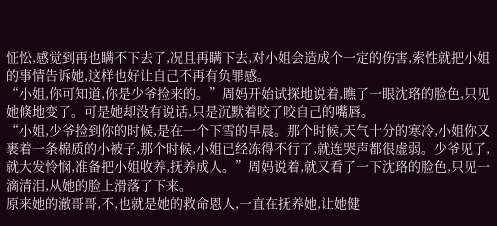怔忪,感觉到再也瞒不下去了,况且再瞒下去,对小姐会造成个一定的伤害,索性就把小姐的事情告诉她,这样也好让自己不再有负罪感。
“小姐,你可知道,你是少爷捡来的。”周妈开始试探地说着,瞧了一眼沈珞的脸色,只见她倏地变了。可是她却没有说话,只是沉默着咬了咬自己的嘴唇。
“小姐,少爷捡到你的时候,是在一个下雪的早晨。那个时候,天气十分的寒冷,小姐你又裹着一条棉质的小被子,那个时候,小姐已经冻得不行了,就连哭声都很虚弱。少爷见了,就大发怜悯,准备把小姐收养,抚养成人。”周妈说着,就又看了一下沈珞的脸色,只见一滴清泪,从她的脸上滑落了下来。
原来她的澈哥哥,不,也就是她的救命恩人,一直在抚养她,让她健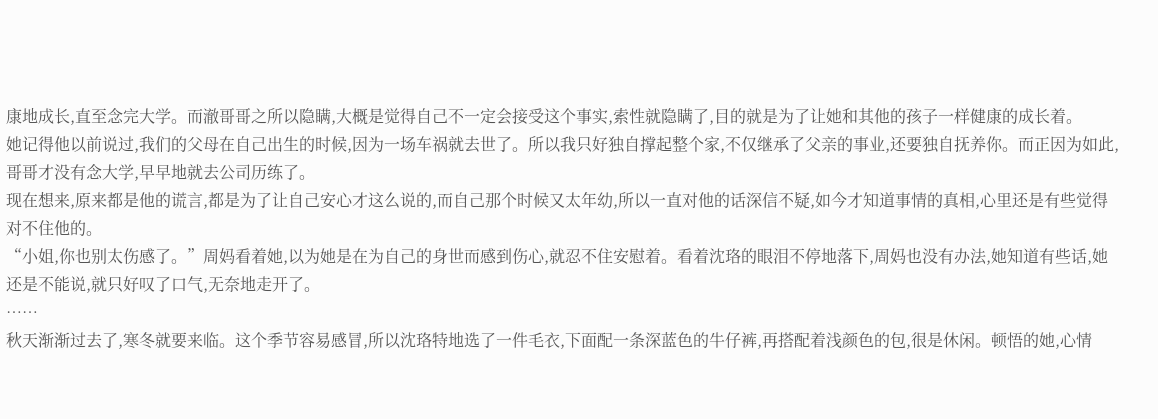康地成长,直至念完大学。而澈哥哥之所以隐瞒,大概是觉得自己不一定会接受这个事实,索性就隐瞒了,目的就是为了让她和其他的孩子一样健康的成长着。
她记得他以前说过,我们的父母在自己出生的时候,因为一场车祸就去世了。所以我只好独自撑起整个家,不仅继承了父亲的事业,还要独自抚养你。而正因为如此,哥哥才没有念大学,早早地就去公司历练了。
现在想来,原来都是他的谎言,都是为了让自己安心才这么说的,而自己那个时候又太年幼,所以一直对他的话深信不疑,如今才知道事情的真相,心里还是有些觉得对不住他的。
“小姐,你也别太伤感了。”周妈看着她,以为她是在为自己的身世而感到伤心,就忍不住安慰着。看着沈珞的眼泪不停地落下,周妈也没有办法,她知道有些话,她还是不能说,就只好叹了口气,无奈地走开了。
……
秋天渐渐过去了,寒冬就要来临。这个季节容易感冒,所以沈珞特地选了一件毛衣,下面配一条深蓝色的牛仔裤,再搭配着浅颜色的包,很是休闲。顿悟的她,心情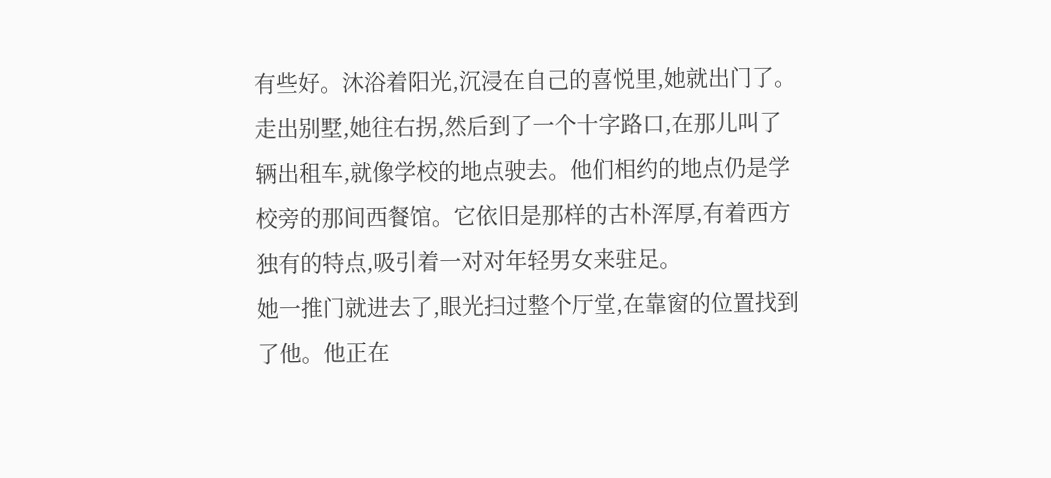有些好。沐浴着阳光,沉浸在自己的喜悦里,她就出门了。
走出别墅,她往右拐,然后到了一个十字路口,在那儿叫了辆出租车,就像学校的地点驶去。他们相约的地点仍是学校旁的那间西餐馆。它依旧是那样的古朴浑厚,有着西方独有的特点,吸引着一对对年轻男女来驻足。
她一推门就进去了,眼光扫过整个厅堂,在靠窗的位置找到了他。他正在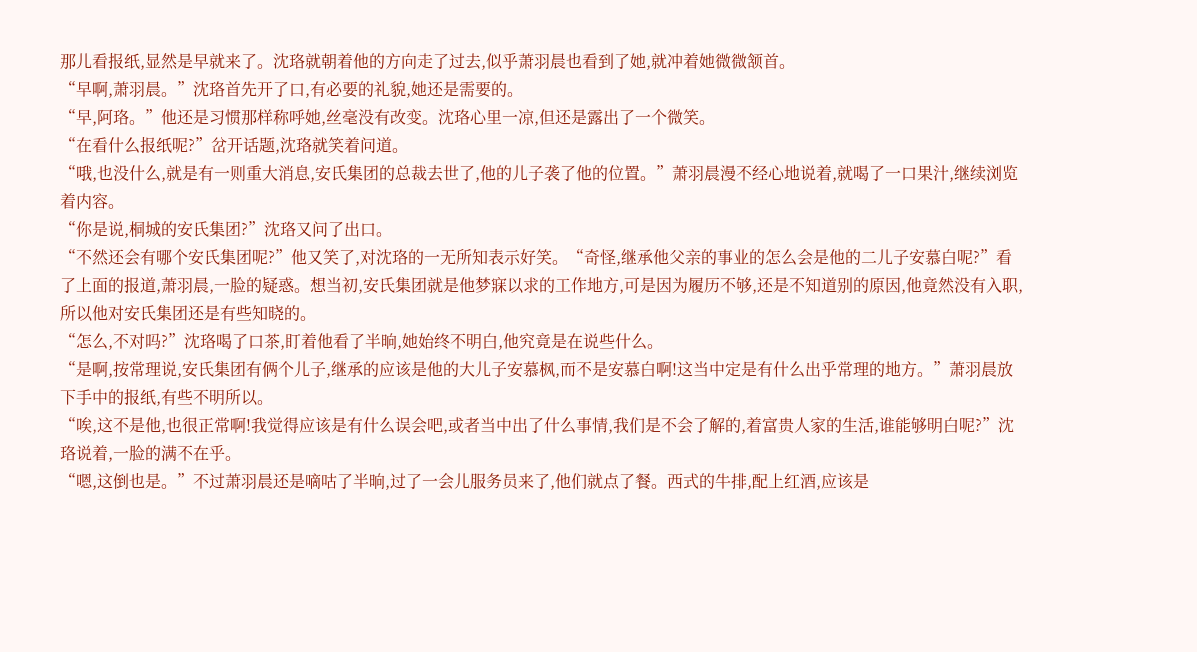那儿看报纸,显然是早就来了。沈珞就朝着他的方向走了过去,似乎萧羽晨也看到了她,就冲着她微微颔首。
“早啊,萧羽晨。”沈珞首先开了口,有必要的礼貌,她还是需要的。
“早,阿珞。”他还是习惯那样称呼她,丝毫没有改变。沈珞心里一凉,但还是露出了一个微笑。
“在看什么报纸呢?”岔开话题,沈珞就笑着问道。
“哦,也没什么,就是有一则重大消息,安氏集团的总裁去世了,他的儿子袭了他的位置。”萧羽晨漫不经心地说着,就喝了一口果汁,继续浏览着内容。
“你是说,桐城的安氏集团?”沈珞又问了出口。
“不然还会有哪个安氏集团呢?”他又笑了,对沈珞的一无所知表示好笑。“奇怪,继承他父亲的事业的怎么会是他的二儿子安慕白呢?”看了上面的报道,萧羽晨,一脸的疑惑。想当初,安氏集团就是他梦寐以求的工作地方,可是因为履历不够,还是不知道别的原因,他竟然没有入职,所以他对安氏集团还是有些知晓的。
“怎么,不对吗?”沈珞喝了口茶,盯着他看了半晌,她始终不明白,他究竟是在说些什么。
“是啊,按常理说,安氏集团有俩个儿子,继承的应该是他的大儿子安慕枫,而不是安慕白啊!这当中定是有什么出乎常理的地方。”萧羽晨放下手中的报纸,有些不明所以。
“唉,这不是他,也很正常啊!我觉得应该是有什么误会吧,或者当中出了什么事情,我们是不会了解的,着富贵人家的生活,谁能够明白呢?”沈珞说着,一脸的满不在乎。
“嗯,这倒也是。”不过萧羽晨还是嘀咕了半晌,过了一会儿服务员来了,他们就点了餐。西式的牛排,配上红酒,应该是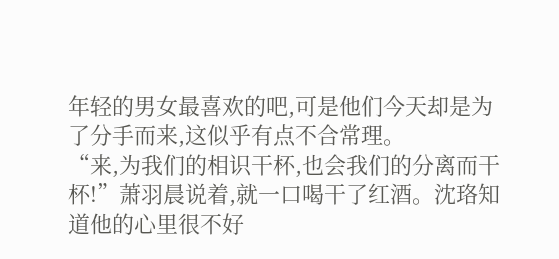年轻的男女最喜欢的吧,可是他们今天却是为了分手而来,这似乎有点不合常理。
“来,为我们的相识干杯,也会我们的分离而干杯!”萧羽晨说着,就一口喝干了红酒。沈珞知道他的心里很不好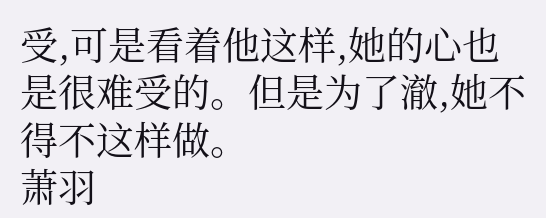受,可是看着他这样,她的心也是很难受的。但是为了澈,她不得不这样做。
萧羽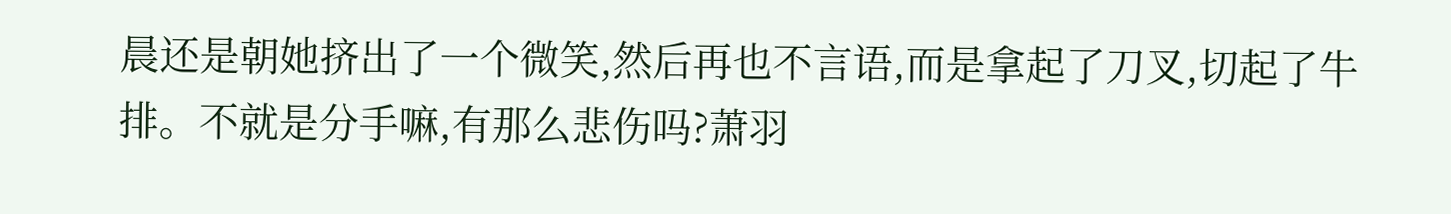晨还是朝她挤出了一个微笑,然后再也不言语,而是拿起了刀叉,切起了牛排。不就是分手嘛,有那么悲伤吗?萧羽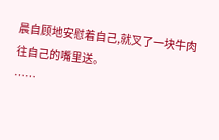晨自顾地安慰着自己,就叉了一块牛肉往自己的嘴里送。
……